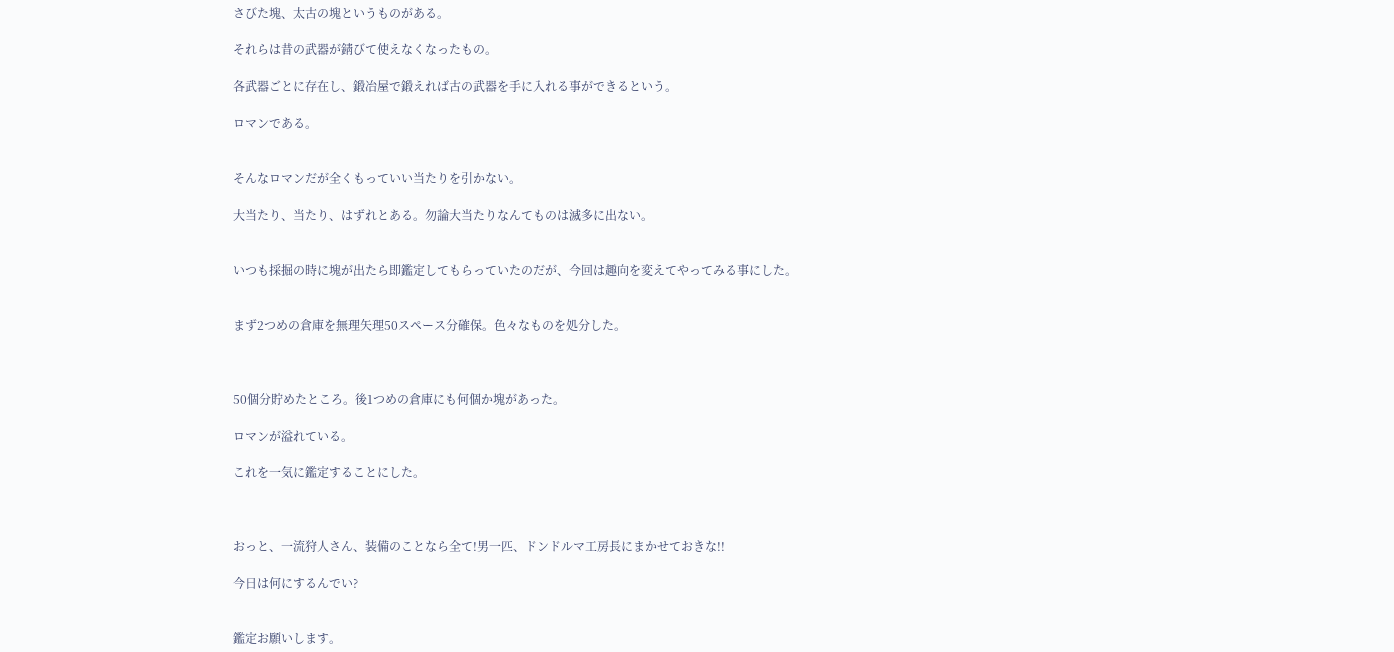さびた塊、太古の塊というものがある。

それらは昔の武器が錆びて使えなくなったもの。

各武器ごとに存在し、鍛冶屋で鍛えれば古の武器を手に入れる事ができるという。

ロマンである。


そんなロマンだが全くもっていい当たりを引かない。

大当たり、当たり、はずれとある。勿論大当たりなんてものは滅多に出ない。


いつも採掘の時に塊が出たら即鑑定してもらっていたのだが、今回は趣向を変えてやってみる事にした。


まず2つめの倉庫を無理矢理50スペース分確保。色々なものを処分した。



50個分貯めたところ。後1つめの倉庫にも何個か塊があった。

ロマンが溢れている。

これを一気に鑑定することにした。



おっと、一流狩人さん、装備のことなら全て!男一匹、ドンドルマ工房長にまかせておきな!!

今日は何にするんでい?


鑑定お願いします。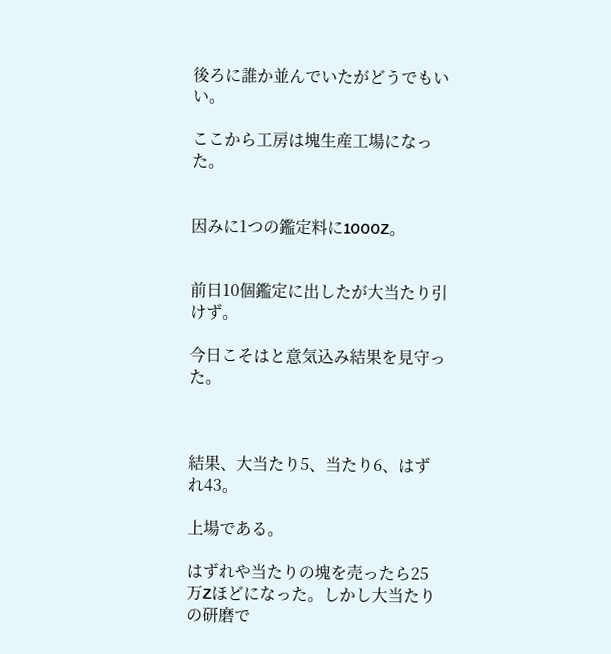後ろに誰か並んでいたがどうでもいい。

ここから工房は塊生産工場になった。


因みに1つの鑑定料に1000Z。


前日10個鑑定に出したが大当たり引けず。

今日こそはと意気込み結果を見守った。



結果、大当たり5、当たり6、はずれ43。

上場である。

はずれや当たりの塊を売ったら25万Zほどになった。しかし大当たりの研磨で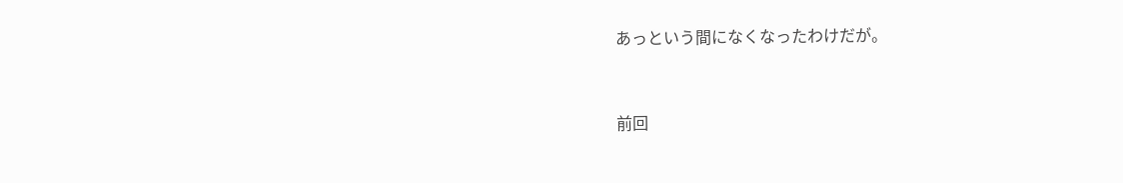あっという間になくなったわけだが。


前回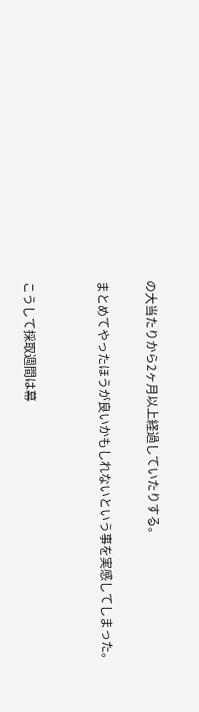の大当たりから2ヶ月以上経過していたりする。

まとめてやったほうが良いかもしれないという事を実感してしまった。


こうして採取週間は幕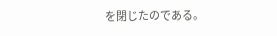を閉じたのである。